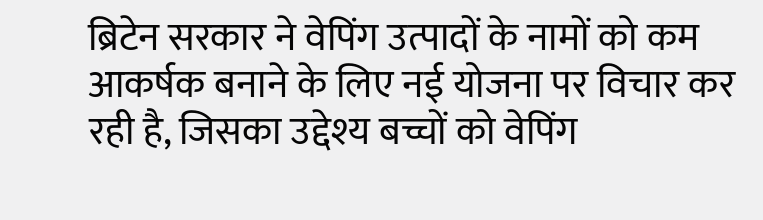ब्रिटेन सरकार ने वेपिंग उत्पादों के नामों को कम आकर्षक बनाने के लिए नई योजना पर विचार कर रही है, जिसका उद्देश्य बच्चों को वेपिंग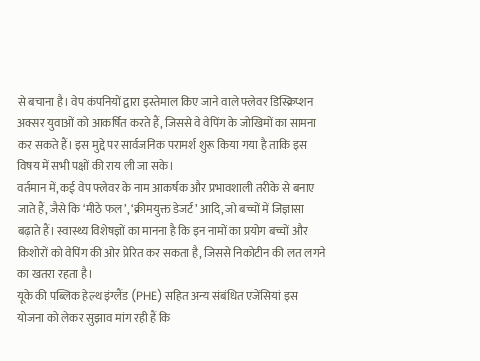से बचाना है। वेप कंपनियों द्वारा इस्तेमाल किए जाने वाले फ्लेवर डिस्क्रिप्शन अक्सर युवाओं को आकर्षित करते हैं, जिससे वे वेपिंग के जोखिमों का सामना कर सकते हैं। इस मुद्दे पर सार्वजनिक परामर्श शुरू किया गया है ताकि इस विषय में सभी पक्षों की राय ली जा सके।
वर्तमान में, कई वेप फ्लेवर के नाम आकर्षक और प्रभावशाली तरीके से बनाए जाते हैं, जैसे कि ‘मीठे फल’, ‘क्रीमयुक्त डेजर्ट’ आदि, जो बच्चों में जिज्ञासा बढ़ाते हैं। स्वास्थ्य विशेषज्ञों का मानना है कि इन नामों का प्रयोग बच्चों और किशोरों को वेपिंग की ओर प्रेरित कर सकता है, जिससे निकोटीन की लत लगने का खतरा रहता है।
यूके की पब्लिक हेल्थ इंग्लैंड (PHE) सहित अन्य संबंधित एजेंसियां इस योजना को लेकर सुझाव मांग रही हैं कि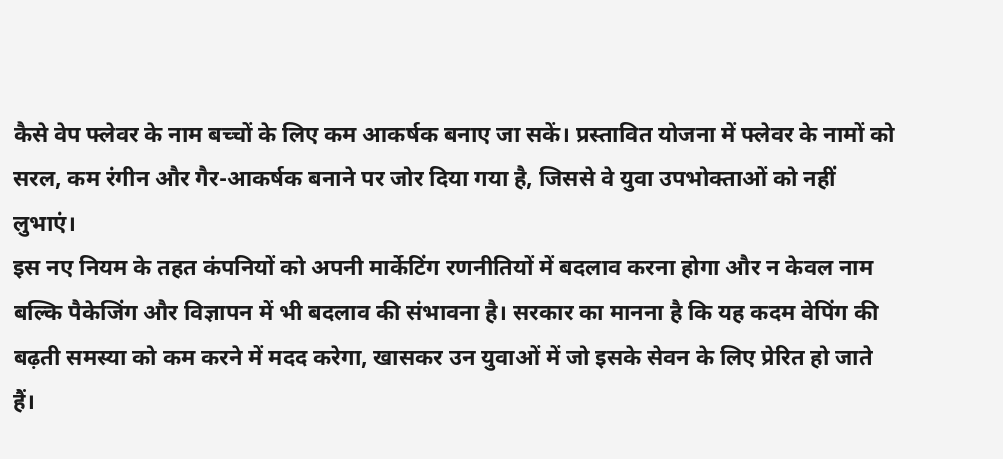कैसे वेप फ्लेवर के नाम बच्चों के लिए कम आकर्षक बनाए जा सकें। प्रस्तावित योजना में फ्लेवर के नामों को सरल, कम रंगीन और गैर-आकर्षक बनाने पर जोर दिया गया है, जिससे वे युवा उपभोक्ताओं को नहीं लुभाएं।
इस नए नियम के तहत कंपनियों को अपनी मार्केटिंग रणनीतियों में बदलाव करना होगा और न केवल नाम बल्कि पैकेजिंग और विज्ञापन में भी बदलाव की संभावना है। सरकार का मानना है कि यह कदम वेपिंग की बढ़ती समस्या को कम करने में मदद करेगा, खासकर उन युवाओं में जो इसके सेवन के लिए प्रेरित हो जाते हैं।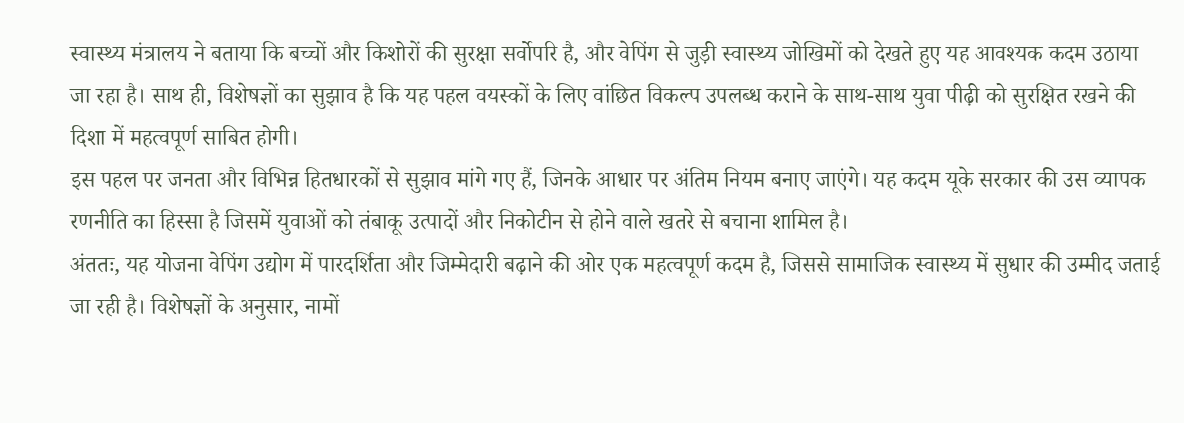स्वास्थ्य मंत्रालय ने बताया कि बच्चों और किशोरों की सुरक्षा सर्वोपरि है, और वेपिंग से जुड़ी स्वास्थ्य जोखिमों को देखते हुए यह आवश्यक कदम उठाया जा रहा है। साथ ही, विशेषज्ञों का सुझाव है कि यह पहल वयस्कों के लिए वांछित विकल्प उपलब्ध कराने के साथ-साथ युवा पीढ़ी को सुरक्षित रखने की दिशा में महत्वपूर्ण साबित होगी।
इस पहल पर जनता और विभिन्न हितधारकों से सुझाव मांगे गए हैं, जिनके आधार पर अंतिम नियम बनाए जाएंगे। यह कदम यूके सरकार की उस व्यापक रणनीति का हिस्सा है जिसमें युवाओं को तंबाकू उत्पादों और निकोटीन से होने वाले खतरे से बचाना शामिल है।
अंततः, यह योजना वेपिंग उद्योग में पारदर्शिता और जिम्मेदारी बढ़ाने की ओर एक महत्वपूर्ण कदम है, जिससे सामाजिक स्वास्थ्य में सुधार की उम्मीद जताई जा रही है। विशेषज्ञों के अनुसार, नामों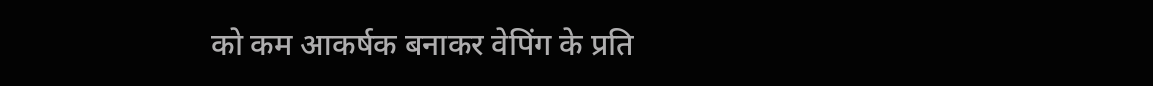को कम आकर्षक बनाकर वेपिंग के प्रति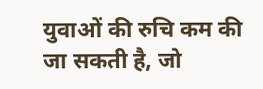युवाओं की रुचि कम की जा सकती है, जो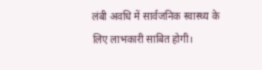लंबी अवधि में सार्वजनिक स्वास्थ्य के लिए लाभकारी साबित होगी।